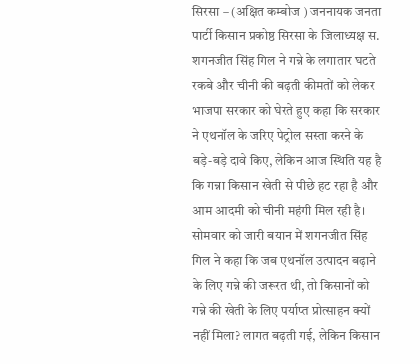सिरसा – (अक्षित कम्बोज ) जननायक जनता पार्टी किसान प्रकोष्ठ सिरसा के जिलाध्यक्ष स. शगनजीत सिंह गिल ने गन्ने के लगातार घटते रकबे और चीनी की बढ़ती कीमतों को लेकर भाजपा सरकार को घेरते हुए कहा कि सरकार ने एथनॉल के जरिए पेट्रोल सस्ता करने के बड़े-बड़े दावे किए, लेकिन आज स्थिति यह है कि गन्ना किसान खेती से पीछे हट रहा है और आम आदमी को चीनी महंगी मिल रही है। सोमवार को जारी बयान में शगनजीत सिंह गिल ने कहा कि जब एथनॉल उत्पादन बढ़ाने के लिए गन्ने की जरूरत थी, तो किसानों को गन्ने की खेती के लिए पर्याप्त प्रोत्साहन क्यों नहीं मिला? लागत बढ़ती गई, लेकिन किसान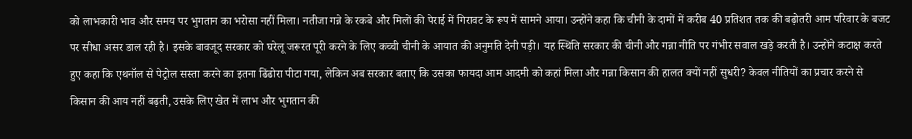को लाभकारी भाव और समय पर भुगतान का भरोसा नहीं मिला। नतीजा गन्ने के रकबे और मिलों की पेराई में गिरावट के रूप में सामने आया। उन्होंने कहा कि चीनी के दामों में करीब 40 प्रतिशत तक की बढ़ोतरी आम परिवार के बजट पर सीधा असर डाल रही है। इसके बावजूद सरकार को घरेलू जरूरत पूरी करने के लिए कच्ची चीनी के आयात की अनुमति देनी पड़ी। यह स्थिति सरकार की चीनी और गन्ना नीति पर गंभीर सवाल खड़े करती है। उन्होंने कटाक्ष करते हुए कहा कि एथनॉल से पेट्रोल सस्ता करने का इतना ढिंढोरा पीटा गया, लेकिन अब सरकार बताए कि उसका फायदा आम आदमी को कहां मिला और गन्ना किसान की हालत क्यों नहीं सुधरी? केवल नीतियों का प्रचार करने से किसान की आय नहीं बढ़ती, उसके लिए खेत में लाभ और भुगतान की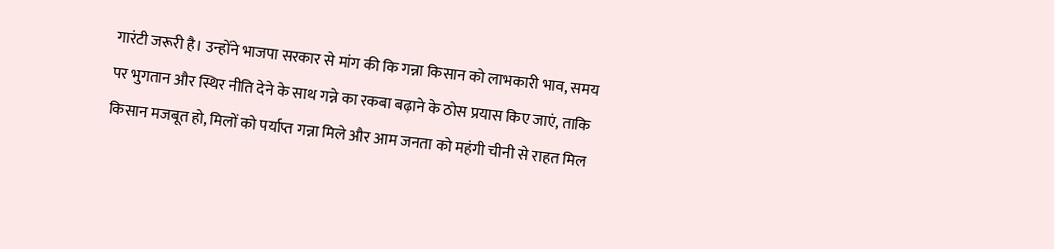गारंटी जरूरी है। उन्होंने भाजपा सरकार से मांग की कि गन्ना किसान को लाभकारी भाव, समय पर भुगतान और स्थिर नीति देने के साथ गन्ने का रकबा बढ़ाने के ठोस प्रयास किए जाएं, ताकि किसान मजबूत हो, मिलों को पर्याप्त गन्ना मिले और आम जनता को महंगी चीनी से राहत मिल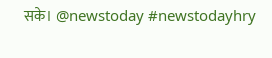सके। @newstoday #newstodayhry